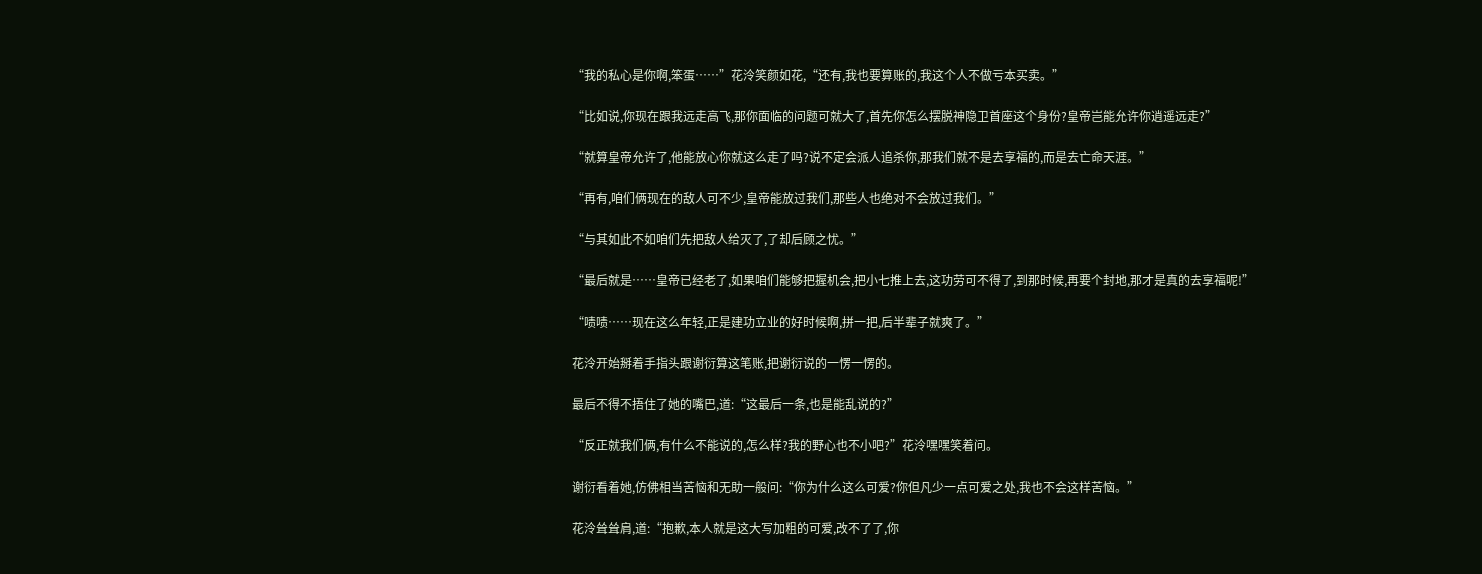“我的私心是你啊,笨蛋……”花泠笑颜如花,“还有,我也要算账的,我这个人不做亏本买卖。”

“比如说,你现在跟我远走高飞,那你面临的问题可就大了,首先你怎么摆脱神隐卫首座这个身份?皇帝岂能允许你逍遥远走?”

“就算皇帝允许了,他能放心你就这么走了吗?说不定会派人追杀你,那我们就不是去享福的,而是去亡命天涯。”

“再有,咱们俩现在的敌人可不少,皇帝能放过我们,那些人也绝对不会放过我们。”

“与其如此不如咱们先把敌人给灭了,了却后顾之忧。”

“最后就是……皇帝已经老了,如果咱们能够把握机会,把小七推上去,这功劳可不得了,到那时候,再要个封地,那才是真的去享福呢!”

“啧啧……现在这么年轻,正是建功立业的好时候啊,拼一把,后半辈子就爽了。”

花泠开始掰着手指头跟谢衍算这笔账,把谢衍说的一愣一愣的。

最后不得不捂住了她的嘴巴,道:“这最后一条,也是能乱说的?”

“反正就我们俩,有什么不能说的,怎么样?我的野心也不小吧?”花泠嘿嘿笑着问。

谢衍看着她,仿佛相当苦恼和无助一般问:“你为什么这么可爱?你但凡少一点可爱之处,我也不会这样苦恼。”

花泠耸耸肩,道:“抱歉,本人就是这大写加粗的可爱,改不了了,你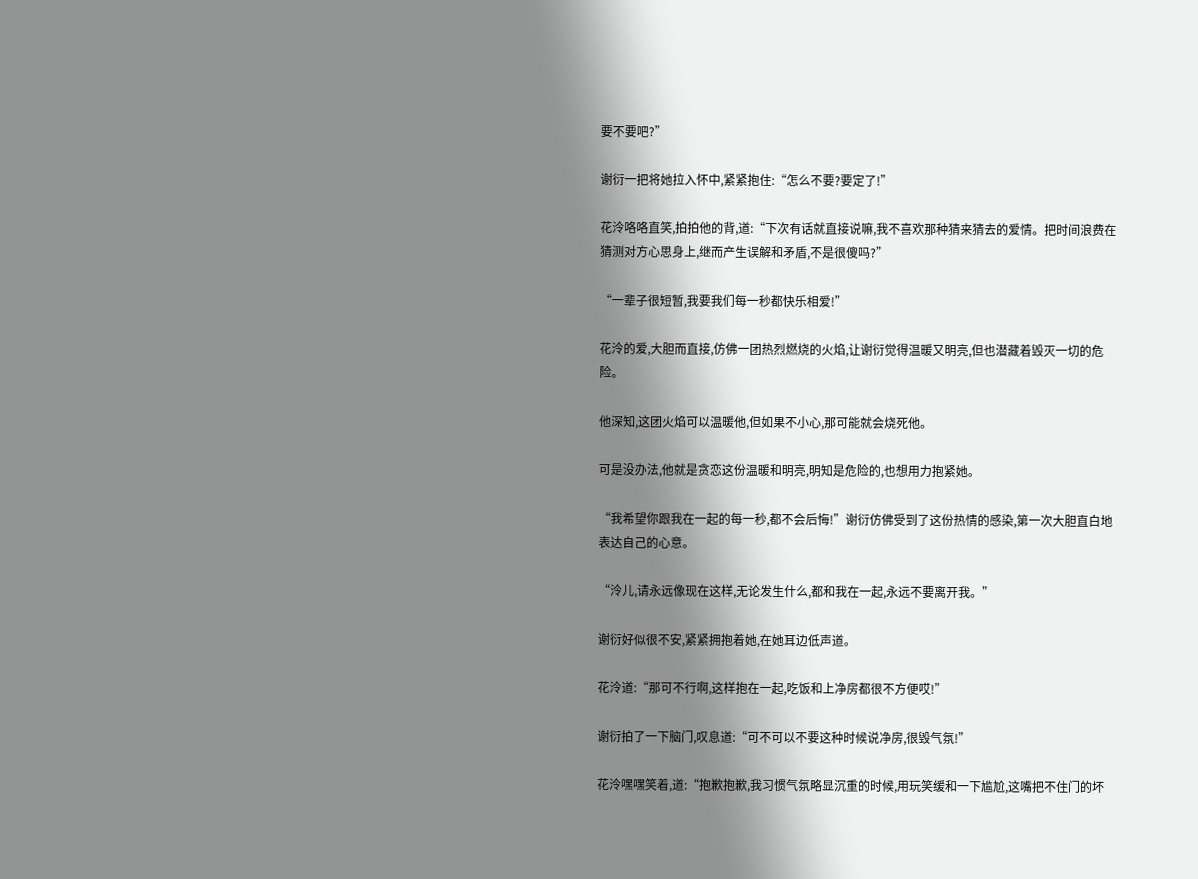要不要吧?”

谢衍一把将她拉入怀中,紧紧抱住:“怎么不要?要定了!”

花泠咯咯直笑,拍拍他的背,道:“下次有话就直接说嘛,我不喜欢那种猜来猜去的爱情。把时间浪费在猜测对方心思身上,继而产生误解和矛盾,不是很傻吗?”

“一辈子很短暂,我要我们每一秒都快乐相爱!”

花泠的爱,大胆而直接,仿佛一团热烈燃烧的火焰,让谢衍觉得温暖又明亮,但也潜藏着毁灭一切的危险。

他深知,这团火焰可以温暖他,但如果不小心,那可能就会烧死他。

可是没办法,他就是贪恋这份温暖和明亮,明知是危险的,也想用力抱紧她。

“我希望你跟我在一起的每一秒,都不会后悔!”谢衍仿佛受到了这份热情的感染,第一次大胆直白地表达自己的心意。

“泠儿,请永远像现在这样,无论发生什么,都和我在一起,永远不要离开我。”

谢衍好似很不安,紧紧拥抱着她,在她耳边低声道。

花泠道:“那可不行啊,这样抱在一起,吃饭和上净房都很不方便哎!”

谢衍拍了一下脑门,叹息道:“可不可以不要这种时候说净房,很毁气氛!”

花泠嘿嘿笑着,道:“抱歉抱歉,我习惯气氛略显沉重的时候,用玩笑缓和一下尴尬,这嘴把不住门的坏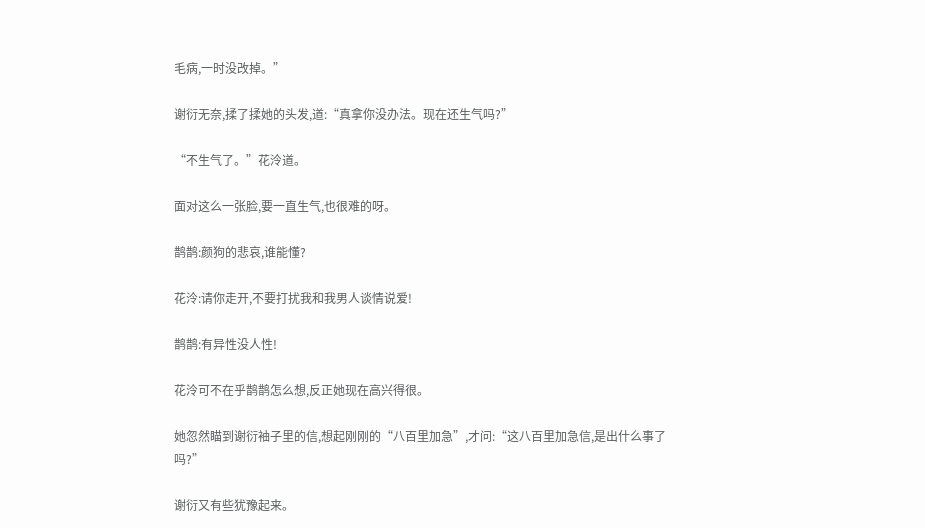毛病,一时没改掉。”

谢衍无奈,揉了揉她的头发,道:“真拿你没办法。现在还生气吗?”

“不生气了。”花泠道。

面对这么一张脸,要一直生气,也很难的呀。

鹊鹊:颜狗的悲哀,谁能懂?

花泠:请你走开,不要打扰我和我男人谈情说爱!

鹊鹊:有异性没人性!

花泠可不在乎鹊鹊怎么想,反正她现在高兴得很。

她忽然瞄到谢衍袖子里的信,想起刚刚的“八百里加急”,才问:“这八百里加急信,是出什么事了吗?”

谢衍又有些犹豫起来。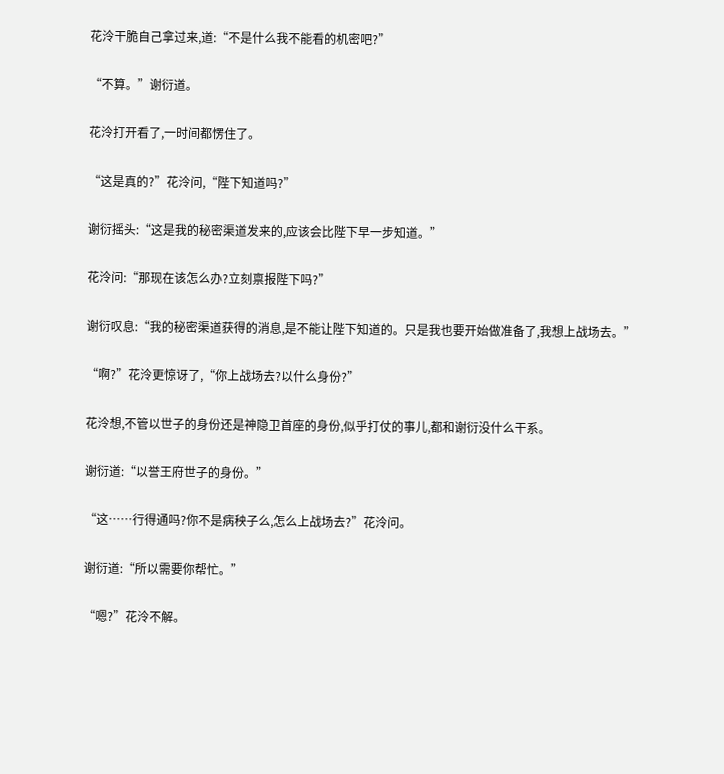花泠干脆自己拿过来,道:“不是什么我不能看的机密吧?”

“不算。”谢衍道。

花泠打开看了,一时间都愣住了。

“这是真的?”花泠问,“陛下知道吗?”

谢衍摇头:“这是我的秘密渠道发来的,应该会比陛下早一步知道。”

花泠问:“那现在该怎么办?立刻禀报陛下吗?”

谢衍叹息:“我的秘密渠道获得的消息,是不能让陛下知道的。只是我也要开始做准备了,我想上战场去。”

“啊?”花泠更惊讶了,“你上战场去?以什么身份?”

花泠想,不管以世子的身份还是神隐卫首座的身份,似乎打仗的事儿,都和谢衍没什么干系。

谢衍道:“以誉王府世子的身份。”

“这……行得通吗?你不是病秧子么,怎么上战场去?”花泠问。

谢衍道:“所以需要你帮忙。”

“嗯?”花泠不解。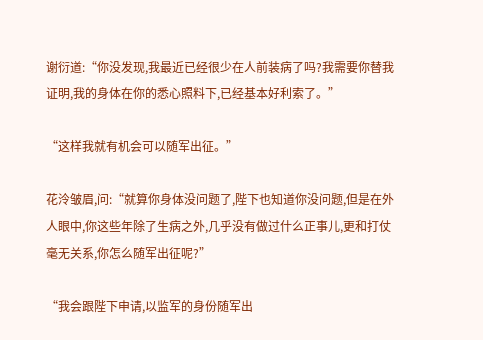谢衍道:“你没发现,我最近已经很少在人前装病了吗?我需要你替我证明,我的身体在你的悉心照料下,已经基本好利索了。”

“这样我就有机会可以随军出征。”

花泠皱眉,问:“就算你身体没问题了,陛下也知道你没问题,但是在外人眼中,你这些年除了生病之外,几乎没有做过什么正事儿,更和打仗毫无关系,你怎么随军出征呢?”

“我会跟陛下申请,以监军的身份随军出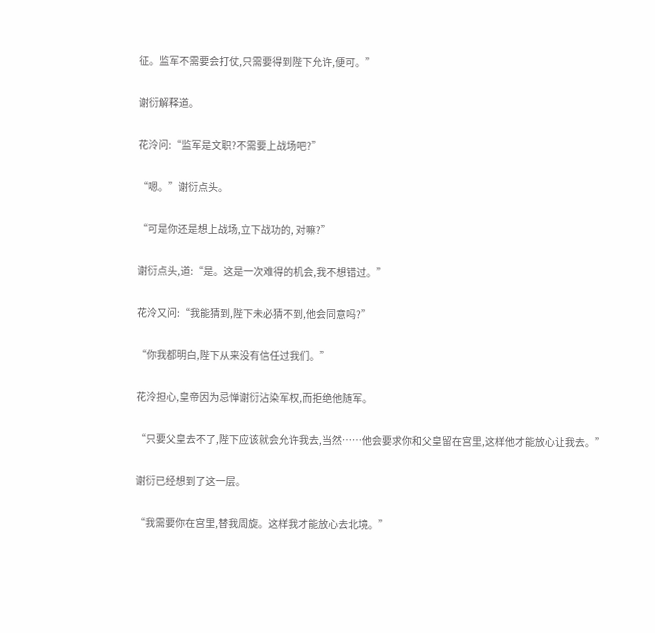征。监军不需要会打仗,只需要得到陛下允许,便可。”

谢衍解释道。

花泠问:“监军是文职?不需要上战场吧?”

“嗯。”谢衍点头。

“可是你还是想上战场,立下战功的, 对嘛?”

谢衍点头,道:“是。这是一次难得的机会,我不想错过。”

花泠又问:“我能猜到,陛下未必猜不到,他会同意吗?”

“你我都明白,陛下从来没有信任过我们。”

花泠担心,皇帝因为忌惮谢衍沾染军权,而拒绝他随军。

“只要父皇去不了,陛下应该就会允许我去,当然……他会要求你和父皇留在宫里,这样他才能放心让我去。”

谢衍已经想到了这一层。

“我需要你在宫里,替我周旋。这样我才能放心去北境。”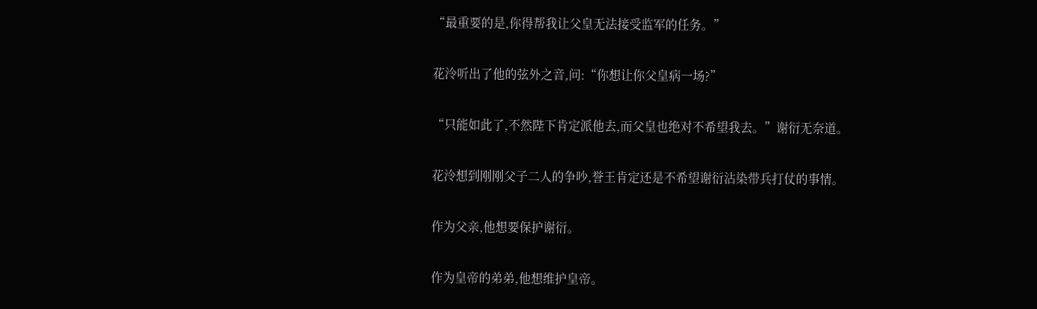“最重要的是,你得帮我让父皇无法接受监军的任务。”

花泠听出了他的弦外之音,问:“你想让你父皇病一场?”

“只能如此了,不然陛下肯定派他去,而父皇也绝对不希望我去。”谢衍无奈道。

花泠想到刚刚父子二人的争吵,誉王肯定还是不希望谢衍沾染带兵打仗的事情。

作为父亲,他想要保护谢衍。

作为皇帝的弟弟,他想维护皇帝。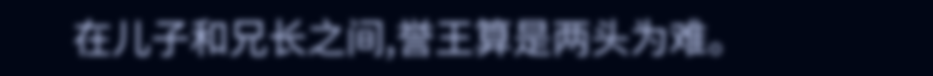在儿子和兄长之间,誉王算是两头为难。